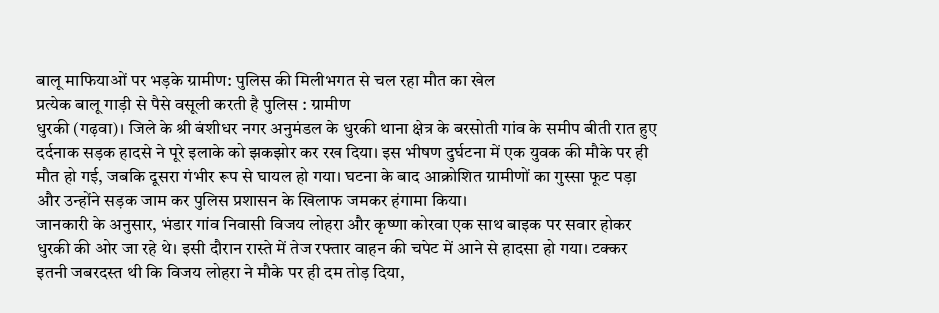बालू माफियाओं पर भड़के ग्रामीण: पुलिस की मिलीभगत से चल रहा मौत का खेल
प्रत्येक बालू गाड़ी से पैसे वसूली करती है पुलिस : ग्रामीण
धुरकी (गढ़वा)। जिले के श्री बंशीधर नगर अनुमंडल के धुरकी थाना क्षेत्र के बरसोती गांव के समीप बीती रात हुए दर्दनाक सड़क हादसे ने पूरे इलाके को झकझोर कर रख दिया। इस भीषण दुर्घटना में एक युवक की मौके पर ही मौत हो गई, जबकि दूसरा गंभीर रूप से घायल हो गया। घटना के बाद आक्रोशित ग्रामीणों का गुस्सा फूट पड़ा और उन्होंने सड़क जाम कर पुलिस प्रशासन के खिलाफ जमकर हंगामा किया।
जानकारी के अनुसार, भंडार गांव निवासी विजय लोहरा और कृष्णा कोरवा एक साथ बाइक पर सवार होकर धुरकी की ओर जा रहे थे। इसी दौरान रास्ते में तेज रफ्तार वाहन की चपेट में आने से हादसा हो गया। टक्कर इतनी जबरदस्त थी कि विजय लोहरा ने मौके पर ही दम तोड़ दिया,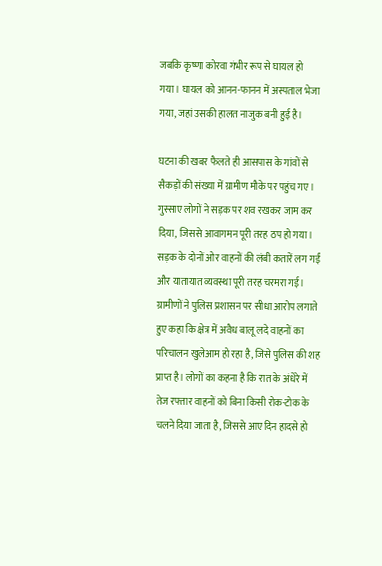जबकि कृष्णा कोरवा गंभीर रूप से घायल हो गया। घायल को आनन-फानन में अस्पताल भेजा गया, जहां उसकी हालत नाजुक बनी हुई है।

घटना की खबर फैलते ही आसपास के गांवों से सैकड़ों की संख्या में ग्रामीण मौके पर पहुंच गए। गुस्साए लोगों ने सड़क पर शव रखकर जाम कर दिया, जिससे आवागमन पूरी तरह ठप हो गया। सड़क के दोनों ओर वाहनों की लंबी कतारें लग गईं और यातायात व्यवस्था पूरी तरह चरमरा गई।
ग्रामीणों ने पुलिस प्रशासन पर सीधा आरोप लगाते हुए कहा कि क्षेत्र में अवैध बालू लदे वाहनों का परिचालन खुलेआम हो रहा है, जिसे पुलिस की शह प्राप्त है। लोगों का कहना है कि रात के अंधेरे में तेज रफ्तार वाहनों को बिना किसी रोक-टोक के चलने दिया जाता है, जिससे आए दिन हादसे हो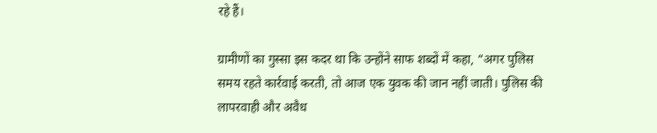रहे हैं।

ग्रामीणों का गुस्सा इस कदर था कि उन्होंने साफ शब्दों में कहा, “अगर पुलिस समय रहते कार्रवाई करती, तो आज एक युवक की जान नहीं जाती। पुलिस की लापरवाही और अवैध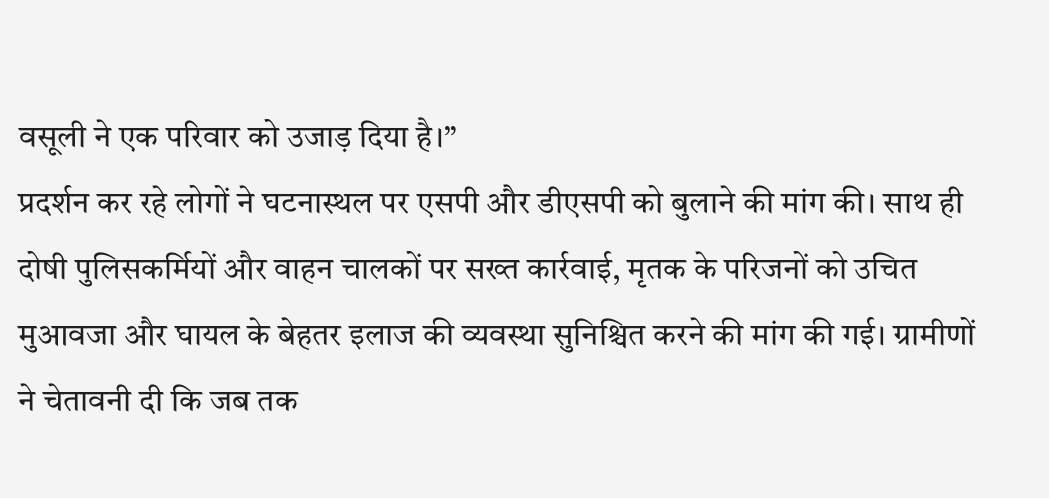वसूली ने एक परिवार को उजाड़ दिया है।”
प्रदर्शन कर रहे लोगों ने घटनास्थल पर एसपी और डीएसपी को बुलाने की मांग की। साथ ही दोषी पुलिसकर्मियों और वाहन चालकों पर सख्त कार्रवाई, मृतक के परिजनों को उचित मुआवजा और घायल के बेहतर इलाज की व्यवस्था सुनिश्चित करने की मांग की गई। ग्रामीणों ने चेतावनी दी कि जब तक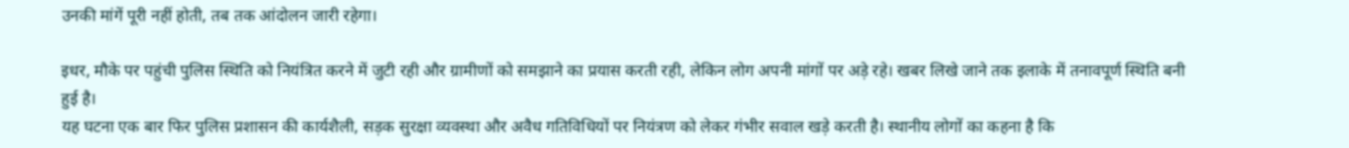उनकी मांगें पूरी नहीं होती, तब तक आंदोलन जारी रहेगा।

इधर, मौके पर पहुंची पुलिस स्थिति को नियंत्रित करने में जुटी रही और ग्रामीणों को समझाने का प्रयास करती रही, लेकिन लोग अपनी मांगों पर अड़े रहे। खबर लिखे जाने तक इलाके में तनावपूर्ण स्थिति बनी हुई है।
यह घटना एक बार फिर पुलिस प्रशासन की कार्यशैली, सड़क सुरक्षा व्यवस्था और अवैध गतिविधियों पर नियंत्रण को लेकर गंभीर सवाल खड़े करती है। स्थानीय लोगों का कहना है कि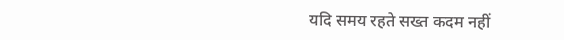यदि समय रहते सख्त कदम नहीं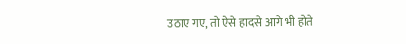उठाए गए, तो ऐसे हादसे आगे भी होते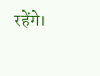रहेंगे।